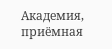Академия, приёмная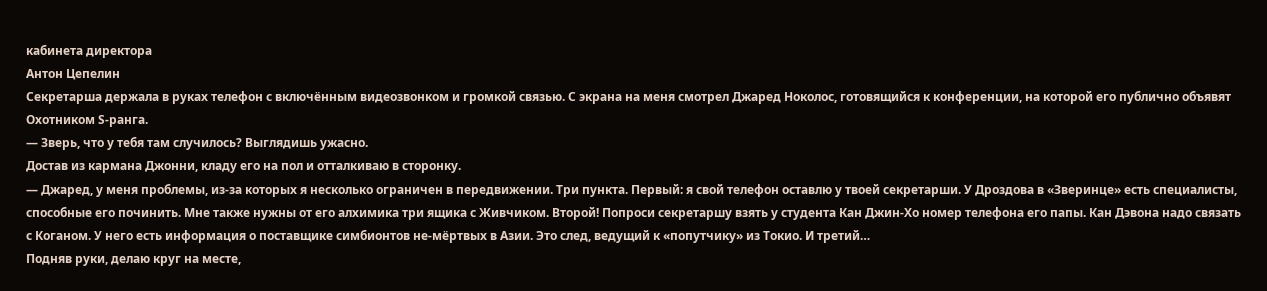кабинета директора
Антон Цепелин
Секретарша держала в руках телефон с включённым видеозвонком и громкой связью. С экрана на меня смотрел Джаред Ноколос, готовящийся к конференции, на которой его публично объявят Охотником S-ранга.
— Зверь, что у тебя там случилось? Выглядишь ужасно.
Достав из кармана Джонни, кладу его на пол и отталкиваю в сторонку.
— Джаред, у меня проблемы, из-за которых я несколько ограничен в передвижении. Три пункта. Первый: я свой телефон оставлю у твоей секретарши. У Дроздова в «Зверинце» есть специалисты, способные его починить. Мне также нужны от его алхимика три ящика с Живчиком. Второй! Попроси секретаршу взять у студента Кан Джин-Хо номер телефона его папы. Кан Дэвона надо связать с Коганом. У него есть информация о поставщике симбионтов не-мёртвых в Азии. Это след, ведущий к «попутчику» из Токио. И третий…
Подняв руки, делаю круг на месте,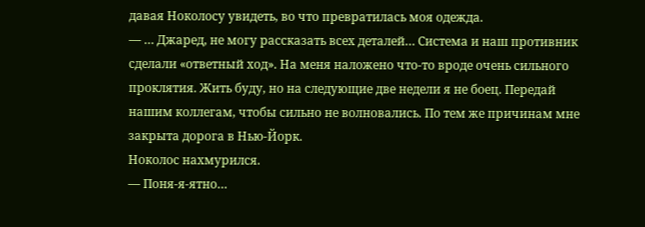давая Ноколосу увидеть, во что превратилась моя одежда.
— … Джаред, не могу рассказать всех деталей… Система и наш противник сделали «ответный ход». На меня наложено что-то вроде очень сильного проклятия. Жить буду, но на следующие две недели я не боец. Передай нашим коллегам, чтобы сильно не волновались. По тем же причинам мне закрыта дорога в Нью-Йорк.
Ноколос нахмурился.
— Поня-я-ятно…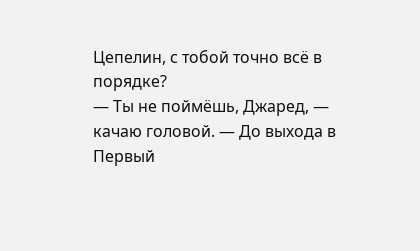Цепелин, с тобой точно всё в порядке?
— Ты не поймёшь, Джаред, — качаю головой. — До выхода в Первый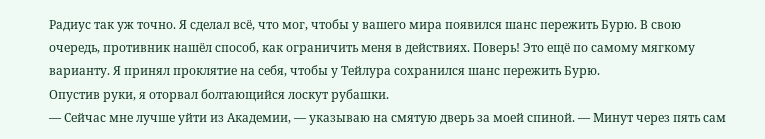Радиус так уж точно. Я сделал всё, что мог, чтобы у вашего мира появился шанс пережить Бурю. В свою очередь, противник нашёл способ, как ограничить меня в действиях. Поверь! Это ещё по самому мягкому варианту. Я принял проклятие на себя, чтобы у Тейлура сохранился шанс пережить Бурю.
Опустив руки, я оторвал болтающийся лоскут рубашки.
— Сейчас мне лучше уйти из Академии, — указываю на смятую дверь за моей спиной. — Минут через пять сам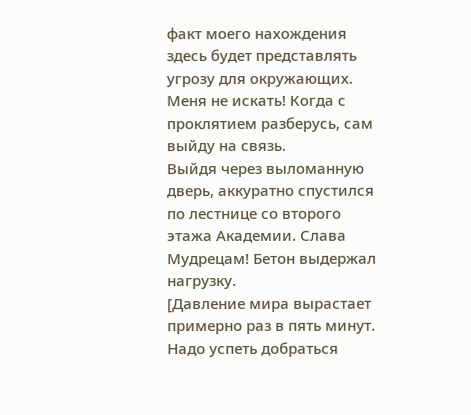факт моего нахождения здесь будет представлять угрозу для окружающих. Меня не искать! Когда с проклятием разберусь, сам выйду на связь.
Выйдя через выломанную дверь, аккуратно спустился по лестнице со второго этажа Академии. Слава Мудрецам! Бетон выдержал нагрузку.
[Давление мира вырастает примерно раз в пять минут. Надо успеть добраться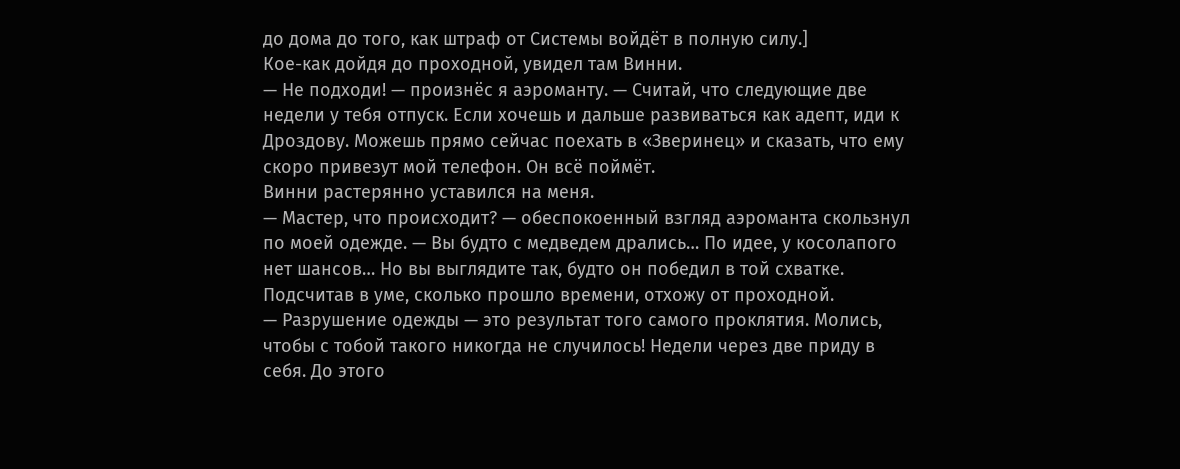до дома до того, как штраф от Системы войдёт в полную силу.]
Кое-как дойдя до проходной, увидел там Винни.
— Не подходи! — произнёс я аэроманту. — Считай, что следующие две недели у тебя отпуск. Если хочешь и дальше развиваться как адепт, иди к Дроздову. Можешь прямо сейчас поехать в «Зверинец» и сказать, что ему скоро привезут мой телефон. Он всё поймёт.
Винни растерянно уставился на меня.
— Мастер, что происходит? — обеспокоенный взгляд аэроманта скользнул по моей одежде. — Вы будто с медведем дрались… По идее, у косолапого нет шансов… Но вы выглядите так, будто он победил в той схватке.
Подсчитав в уме, сколько прошло времени, отхожу от проходной.
— Разрушение одежды — это результат того самого проклятия. Молись, чтобы с тобой такого никогда не случилось! Недели через две приду в себя. До этого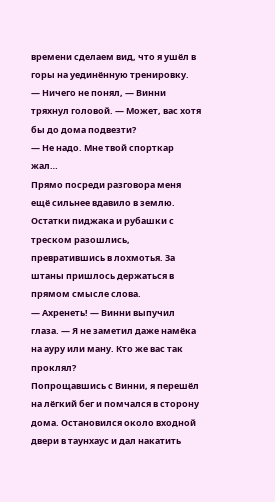времени сделаем вид, что я ушёл в горы на уединённую тренировку.
— Ничего не понял, — Винни тряхнул головой. — Может, вас хотя бы до дома подвезти?
— Не надо. Мне твой спорткар жал…
Прямо посреди разговора меня ещё сильнее вдавило в землю. Остатки пиджака и рубашки с треском разошлись, превратившись в лохмотья. За штаны пришлось держаться в прямом смысле слова.
— Ахренеть! — Винни выпучил глаза. — Я не заметил даже намёка на ауру или ману. Кто же вас так проклял?
Попрощавшись с Винни, я перешёл на лёгкий бег и помчался в сторону дома. Остановился около входной двери в таунхаус и дал накатить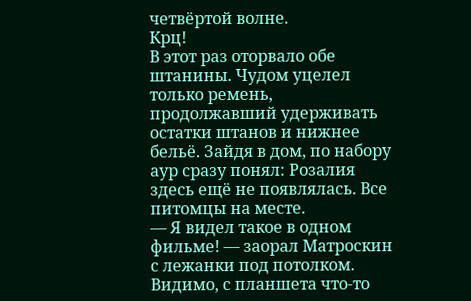четвёртой волне.
Крц!
В этот раз оторвало обе штанины. Чудом уцелел только ремень, продолжавший удерживать остатки штанов и нижнее бельё. Зайдя в дом, по набору аур сразу понял: Розалия здесь ещё не появлялась. Все питомцы на месте.
— Я видел такое в одном фильме! — заорал Матроскин с лежанки под потолком. Видимо, с планшета что-то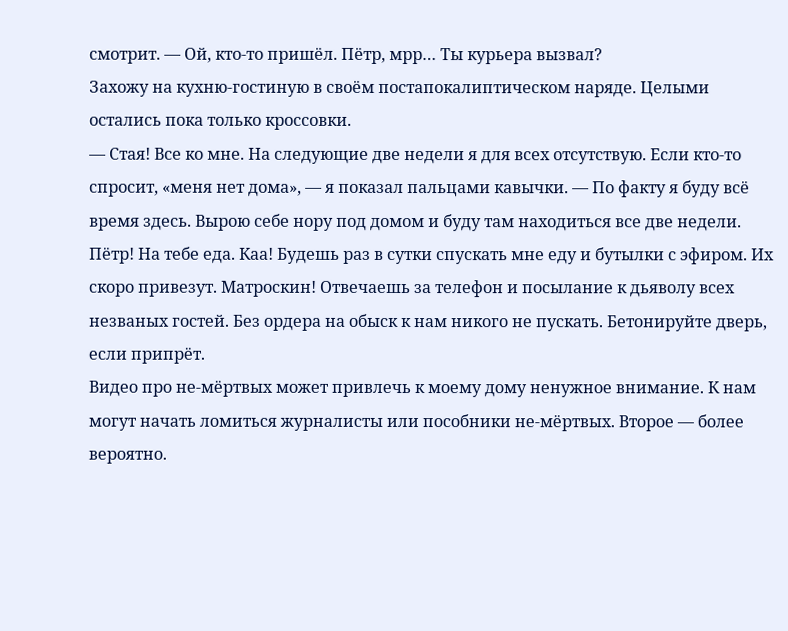смотрит. — Ой, кто-то пришёл. Пётр, мрр… Ты курьера вызвал?
Захожу на кухню-гостиную в своём постапокалиптическом наряде. Целыми остались пока только кроссовки.
— Стая! Все ко мне. На следующие две недели я для всех отсутствую. Если кто-то спросит, «меня нет дома», — я показал пальцами кавычки. — По факту я буду всё время здесь. Вырою себе нору под домом и буду там находиться все две недели. Пётр! На тебе еда. Каа! Будешь раз в сутки спускать мне еду и бутылки с эфиром. Их скоро привезут. Матроскин! Отвечаешь за телефон и посылание к дьяволу всех незваных гостей. Без ордера на обыск к нам никого не пускать. Бетонируйте дверь, если припрёт.
Видео про не-мёртвых может привлечь к моему дому ненужное внимание. К нам могут начать ломиться журналисты или пособники не-мёртвых. Второе — более вероятно.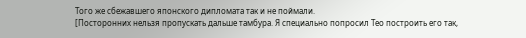Того же сбежавшего японского дипломата так и не поймали.
[Посторонних нельзя пропускать дальше тамбура. Я специально попросил Тео построить его так,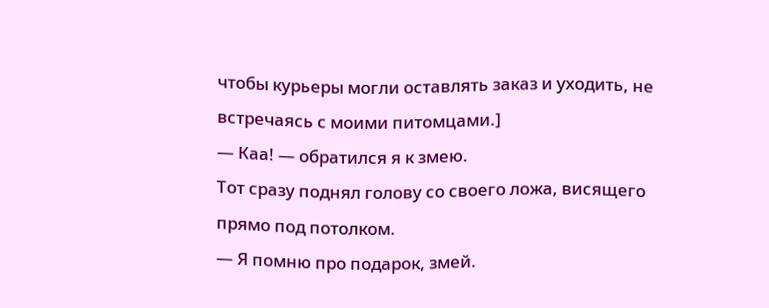чтобы курьеры могли оставлять заказ и уходить, не встречаясь с моими питомцами.]
— Каа! — обратился я к змею.
Тот сразу поднял голову со своего ложа, висящего прямо под потолком.
— Я помню про подарок, змей.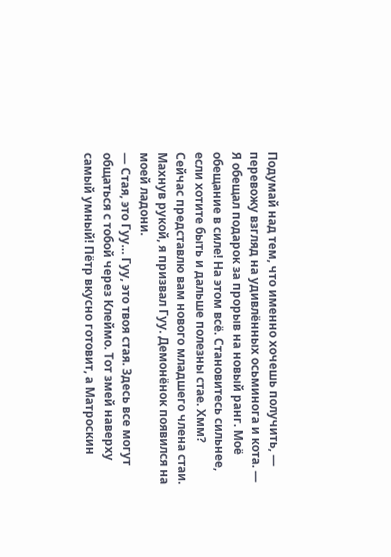Подумай над тем, что именно хочешь получить, — перевожу взгляд на удивлённых осьминога и кота. — Я обещал подарок за прорыв на новый ранг. Моё обещание в силе! На этом всё. Становитесь сильнее, если хотите быть и дальше полезны стае. Хмм? Сейчас представлю вам нового младшего члена стаи.
Махнув рукой, я призвал Гуу. Демонёнок появился на моей ладони.
— Стая, это Гуу… Гуу, это твоя стая. Здесь все могут общаться с тобой через Клеймо. Тот змей наверху самый умный! Пётр вкусно готовит, а Матроскин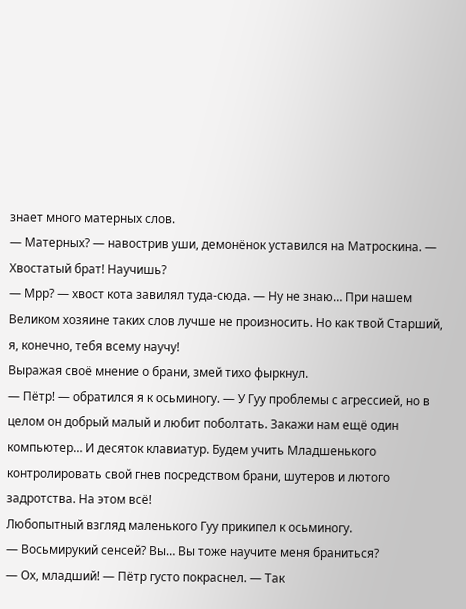знает много матерных слов.
— Матерных? — навострив уши, демонёнок уставился на Матроскина. — Хвостатый брат! Научишь?
— Мрр? — хвост кота завилял туда-сюда. — Ну не знаю… При нашем Великом хозяине таких слов лучше не произносить. Но как твой Старший, я, конечно, тебя всему научу!
Выражая своё мнение о брани, змей тихо фыркнул.
— Пётр! — обратился я к осьминогу. — У Гуу проблемы с агрессией, но в целом он добрый малый и любит поболтать. Закажи нам ещё один компьютер… И десяток клавиатур. Будем учить Младшенького контролировать свой гнев посредством брани, шутеров и лютого задротства. На этом всё!
Любопытный взгляд маленького Гуу прикипел к осьминогу.
— Восьмирукий сенсей? Вы… Вы тоже научите меня браниться?
— Ох, младший! — Пётр густо покраснел. — Так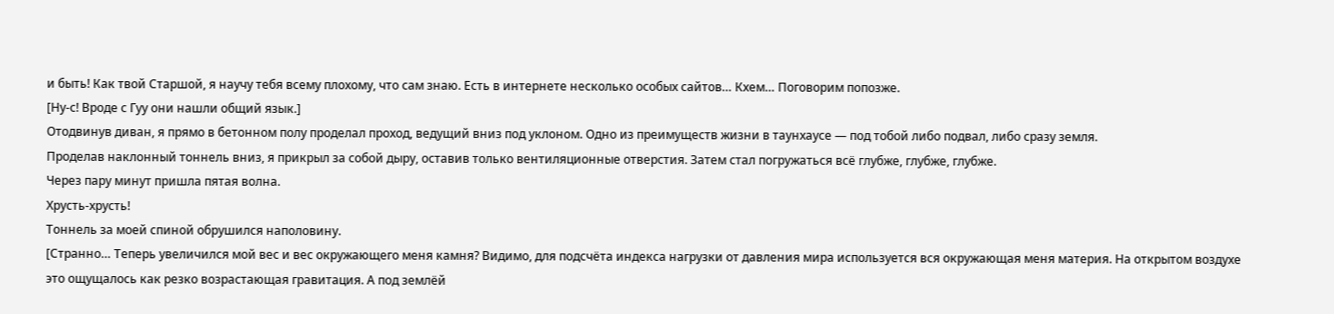и быть! Как твой Старшой, я научу тебя всему плохому, что сам знаю. Есть в интернете несколько особых сайтов… Кхем… Поговорим попозже.
[Ну-с! Вроде с Гуу они нашли общий язык.]
Отодвинув диван, я прямо в бетонном полу проделал проход, ведущий вниз под уклоном. Одно из преимуществ жизни в таунхаусе — под тобой либо подвал, либо сразу земля.
Проделав наклонный тоннель вниз, я прикрыл за собой дыру, оставив только вентиляционные отверстия. Затем стал погружаться всё глубже, глубже, глубже.
Через пару минут пришла пятая волна.
Хрусть-хрусть!
Тоннель за моей спиной обрушился наполовину.
[Странно… Теперь увеличился мой вес и вес окружающего меня камня? Видимо, для подсчёта индекса нагрузки от давления мира используется вся окружающая меня материя. На открытом воздухе это ощущалось как резко возрастающая гравитация. А под землёй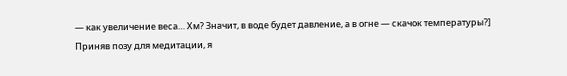— как увеличение веса… Хм? Значит, в воде будет давление, а в огне — скачок температуры?]
Приняв позу для медитации, я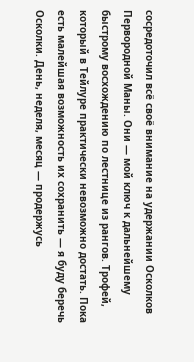сосредоточил всё своё внимание на удержании Осколков Первородной Маны. Они — мой ключ к дальнейшему быстрому восхождению по лестнице из рангов. Трофей, который в Тейлуре практически невозможно достать. Пока есть малейшая возможность их сохранить — я буду беречь Осколки. День, неделя, месяц — продержусь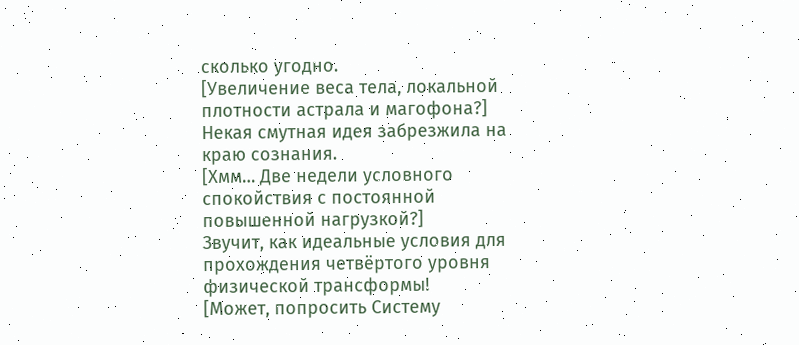сколько угодно.
[Увеличение веса тела, локальной плотности астрала и магофона?]
Некая смутная идея забрезжила на краю сознания.
[Хмм… Две недели условного спокойствия с постоянной повышенной нагрузкой?]
Звучит, как идеальные условия для прохождения четвёртого уровня физической трансформы!
[Может, попросить Систему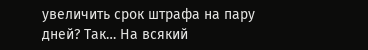увеличить срок штрафа на пару дней? Так… На всякий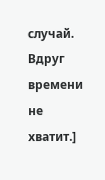случай. Вдруг времени не хватит.]